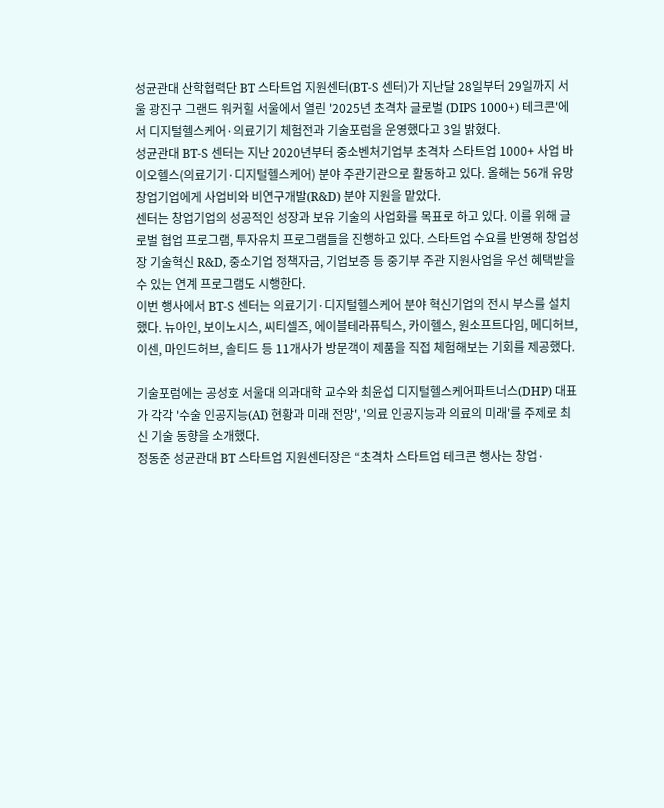성균관대 산학협력단 BT 스타트업 지원센터(BT-S 센터)가 지난달 28일부터 29일까지 서울 광진구 그랜드 워커힐 서울에서 열린 '2025년 초격차 글로벌 (DIPS 1000+) 테크콘'에서 디지털헬스케어·의료기기 체험전과 기술포럼을 운영했다고 3일 밝혔다.
성균관대 BT-S 센터는 지난 2020년부터 중소벤처기업부 초격차 스타트업 1000+ 사업 바이오헬스(의료기기·디지털헬스케어) 분야 주관기관으로 활동하고 있다. 올해는 56개 유망 창업기업에게 사업비와 비연구개발(R&D) 분야 지원을 맡았다.
센터는 창업기업의 성공적인 성장과 보유 기술의 사업화를 목표로 하고 있다. 이를 위해 글로벌 협업 프로그램, 투자유치 프로그램들을 진행하고 있다. 스타트업 수요를 반영해 창업성장 기술혁신 R&D, 중소기업 정책자금, 기업보증 등 중기부 주관 지원사업을 우선 혜택받을 수 있는 연계 프로그램도 시행한다.
이번 행사에서 BT-S 센터는 의료기기·디지털헬스케어 분야 혁신기업의 전시 부스를 설치했다. 뉴아인, 보이노시스, 씨티셀즈, 에이블테라퓨틱스, 카이헬스, 원소프트다임, 메디허브, 이센, 마인드허브, 솔티드 등 11개사가 방문객이 제품을 직접 체험해보는 기회를 제공했다.

기술포럼에는 공성호 서울대 의과대학 교수와 최윤섭 디지털헬스케어파트너스(DHP) 대표가 각각 '수술 인공지능(AI) 현황과 미래 전망', '의료 인공지능과 의료의 미래'를 주제로 최신 기술 동향을 소개했다.
정동준 성균관대 BT 스타트업 지원센터장은 “초격차 스타트업 테크콘 행사는 창업·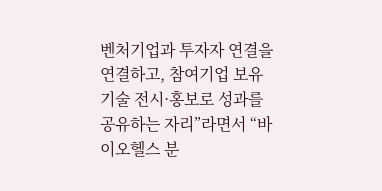벤처기업과 투자자 연결을 연결하고, 참여기업 보유 기술 전시·홍보로 성과를 공유하는 자리”라면서 “바이오헬스 분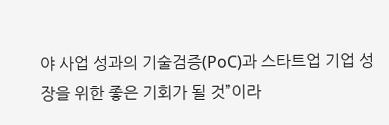야 사업 성과의 기술검증(PoC)과 스타트업 기업 성장을 위한 좋은 기회가 될 것”이라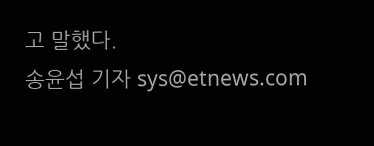고 말했다.
송윤섭 기자 sys@etnews.com